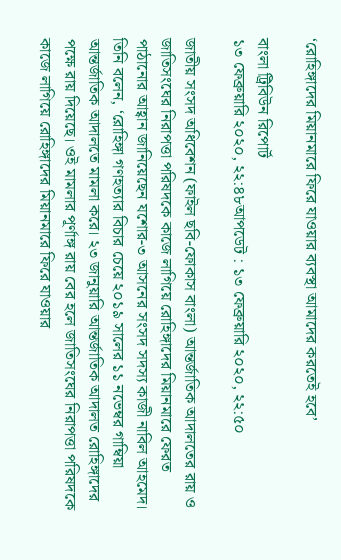‘রোহিঙ্গাদের মিয়ানমারে ফিরে যাওয়ার ব্যবস্থা আমাদের করতেই হবে’

বাংলা ট্রিবিউন রিপোর্ট
১৩ ফেব্রুয়ারি ২০২০, ২২:৪৮আপডেট : ১৩ ফেব্রুয়ারি ২০২০, ২২:৫০

জাতীয় সংসদ অধিবেশন (ফাইল ছবি-ফোকাস বাংলা) আন্তর্জাতিক আদালতের রায় ও জাতিসংঘের নিরাপত্তা পরিষদকে কাজে লাগিয়ে রোহিঙ্গাদের মিয়ানমারে ফেরত পাঠানোর আহ্বান জানিয়েছেন যশোর-৩ আসনের সংসদ সদস্য কাজী নাবিল আহমেদ। তিনি বলেন, ‘রোহিঙ্গা গণহত্যার বিচার চেয়ে ২০১৯ সালের ১১ নভেম্বর গাম্বিয়া আন্তর্জাতিক আদালতে মামলা করে। ২৩ জানুয়ারি আন্তর্জাতিক আদালত রোহিঙ্গাদের পক্ষে রায় দিয়েছে। ওই মামলার পূর্ণাঙ্গ রায় বের হলে জাতিসংঘের নিরাপত্তা পরিষদকে কাজে লাগিয়ে রোহিঙ্গাদের মিয়ানমারে ফিরে যাওয়ার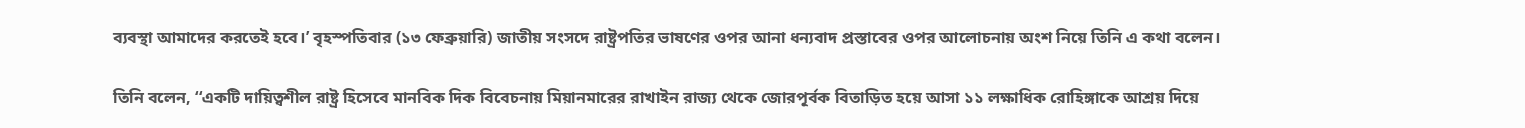ব্যবস্থা আমাদের করতেই হবে।’ বৃহস্পতিবার (১৩ ফেব্রুয়ারি) জাতীয় সংসদে রাষ্ট্রপতির ভাষণের ওপর আনা ধন্যবাদ প্রস্তাবের ওপর আলোচনায় অংশ নিয়ে তিনি এ কথা বলেন।

তিনি বলেন, ‘‘একটি দায়িত্বশীল রাষ্ট্র হিসেবে মানবিক দিক বিবেচনায় মিয়ানমারের রাখাইন রাজ্য থেকে জোরপূর্বক বিতাড়িত হয়ে আসা ১১ লক্ষাধিক রোহিঙ্গাকে আশ্রয় দিয়ে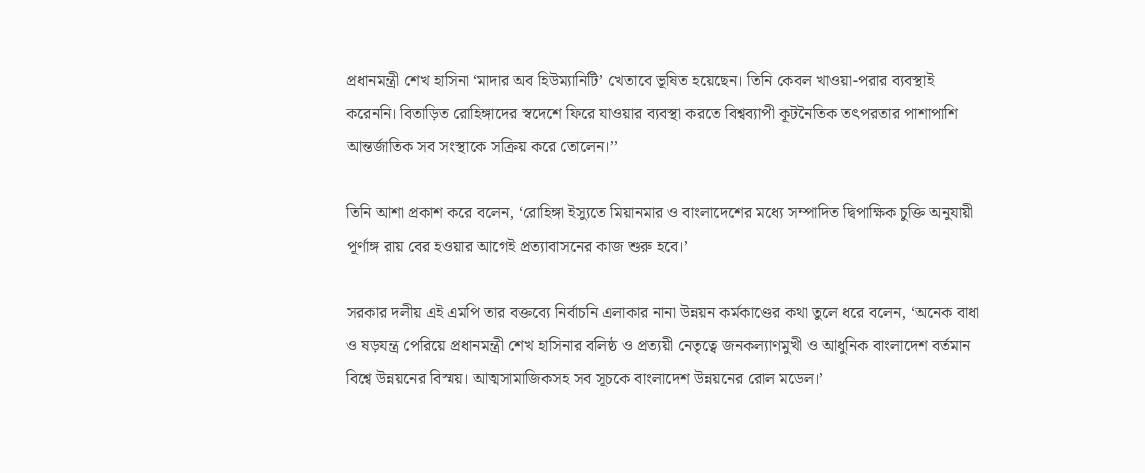প্রধানমন্ত্রী শেখ হাসিনা ‘মাদার অব হিউম্যানিটি’ খেতাবে ভূষিত হয়েছেন। তিনি কেবল খাওয়া-পরার ব্যবস্থাই করেননি। বিতাড়িত রোহিঙ্গাদের স্বদেশে ফিরে যাওয়ার ব্যবস্থা করতে বিশ্বব্যাপী কূটনৈতিক তৎপরতার পাশাপাশি আন্তর্জাতিক সব সংস্থাকে সক্রিয় করে তোলেন।’’

তিনি আশা প্রকাশ করে বলেন, ‘রোহিঙ্গা ইস্যুতে মিয়ানমার ও বাংলাদেশের মধ্যে সম্পাদিত দ্বিপাক্ষিক চুক্তি অনুযায়ী পূর্ণাঙ্গ রায় বের হওয়ার আগেই প্রত্যাবাসনের কাজ শুরু হবে।’

সরকার দলীয় এই এমপি তার বক্তব্যে নির্বাচনি এলাকার নানা উন্নয়ন কর্মকাণ্ডের কথা তুলে ধরে বলেন, ‘অনেক বাধা ও ষড়যন্ত্র পেরিয়ে প্রধানমন্ত্রী শেখ হাসিনার বলিষ্ঠ ও প্রত্যয়ী নেতৃত্বে জনকল্যাণমুখী ও আধুনিক বাংলাদেশ বর্তমান বিশ্বে উন্নয়নের বিস্ময়। আত্মসামাজিকসহ সব সূচকে বাংলাদেশ উন্নয়নের রোল মডেল।’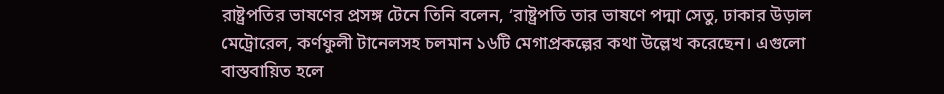রাষ্ট্রপতির ভাষণের প্রসঙ্গ টেনে তিনি বলেন, ‘রাষ্ট্রপতি তার ভাষণে পদ্মা সেতু, ঢাকার উড়াল মেট্রোরেল, কর্ণফুলী টানেলসহ চলমান ১৬টি মেগাপ্রকল্পের কথা উল্লেখ করেছেন। এগুলো বাস্তবায়িত হলে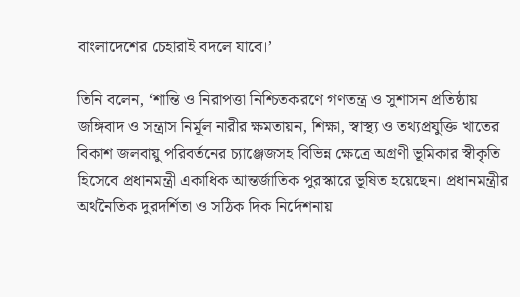বাংলাদেশের চেহারাই বদলে যাবে।’

তিনি বলেন, ‘শান্তি ও নিরাপত্তা নিশ্চিতকরণে গণতন্ত্র ও সুশাসন প্রতিষ্ঠায় জঙ্গিবাদ ও সন্ত্রাস নির্মূল নারীর ক্ষমতায়ন, শিক্ষা, স্বাস্থ্য ও তথ্যপ্রযুক্তি খাতের বিকাশ জলবায়ু পরিবর্তনের চ্যাঞ্জেজসহ বিভিন্ন ক্ষেত্রে অগ্রণী ভূমিকার স্বীকৃতি হিসেবে প্রধানমন্ত্রী একাধিক আন্তর্জাতিক পুরস্কারে ভূষিত হয়েছেন। প্রধানমন্ত্রীর অর্থনৈতিক দুরদর্শিতা ও সঠিক দিক নির্দেশনায়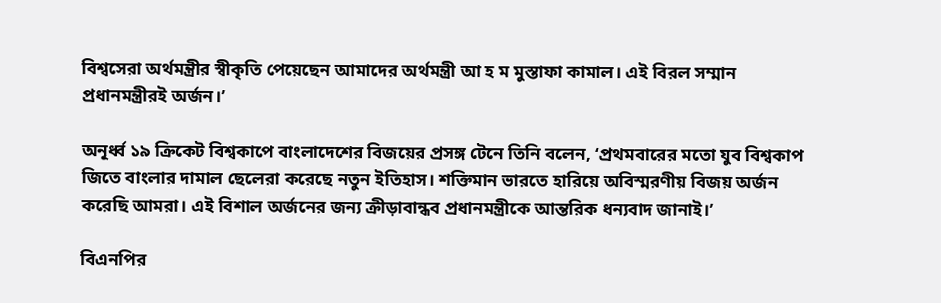বিশ্বসেরা অর্থমন্ত্রীর স্বীকৃতি পেয়েছেন আমাদের অর্থমন্ত্রী আ হ ম মুস্তাফা কামাল। এই বিরল সম্মান প্রধানমন্ত্রীরই অর্জন।’

অনূর্ধ্ব ১৯ ক্রিকেট বিশ্বকাপে বাংলাদেশের বিজয়ের প্রসঙ্গ টেনে তিনি বলেন, ‘প্রথমবারের মতো যুব বিশ্বকাপ জিতে বাংলার দামাল ছেলেরা করেছে নতুন ইতিহাস। শক্তিমান ভারতে হারিয়ে অবিস্মরণীয় বিজয় অর্জন করেছি আমরা। এই বিশাল অর্জনের জন্য ক্রীড়াবান্ধব প্রধানমন্ত্রীকে আন্তরিক ধন্যবাদ জানাই।’

বিএনপির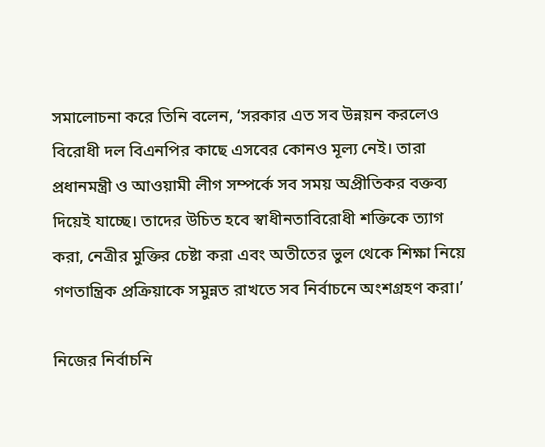সমালোচনা করে তিনি বলেন, ‘সরকার এত সব উন্নয়ন করলেও বিরোধী দল বিএনপির কাছে এসবের কোনও মূল্য নেই। তারা প্রধানমন্ত্রী ও আওয়ামী লীগ সম্পর্কে সব সময় অপ্রীতিকর বক্তব্য দিয়েই যাচ্ছে। তাদের উচিত হবে স্বাধীনতাবিরোধী শক্তিকে ত্যাগ করা, নেত্রীর মুক্তির চেষ্টা করা এবং অতীতের ভুল থেকে শিক্ষা নিয়ে গণতান্ত্রিক প্রক্রিয়াকে সমুন্নত রাখতে সব নির্বাচনে অংশগ্রহণ করা।’

নিজের নির্বাচনি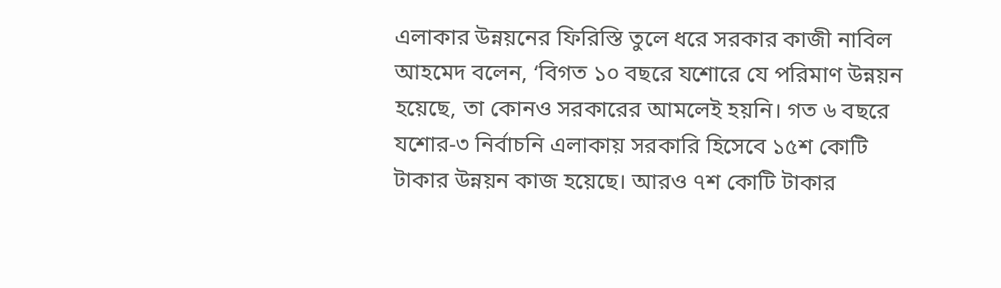এলাকার উন্নয়নের ফিরিস্তি তুলে ধরে সরকার কাজী নাবিল আহমেদ বলেন, ‘বিগত ১০ বছরে যশোরে যে পরিমাণ উন্নয়ন হয়েছে, তা কোনও সরকারের আমলেই হয়নি। গত ৬ বছরে যশোর-৩ নির্বাচনি এলাকায় সরকারি হিসেবে ১৫শ কোটি টাকার উন্নয়ন কাজ হয়েছে। আরও ৭শ কোটি টাকার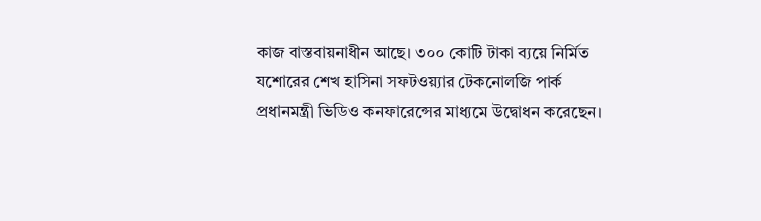কাজ বাস্তবায়নাধীন আছে। ৩০০ কোটি টাকা ব্যয়ে নির্মিত যশোরের শেখ হাসিনা সফটওয়্যার টেকনোলজি পার্ক প্রধানমন্ত্রী ভিডিও কনফারেন্সের মাধ্যমে উদ্বোধন করেছেন।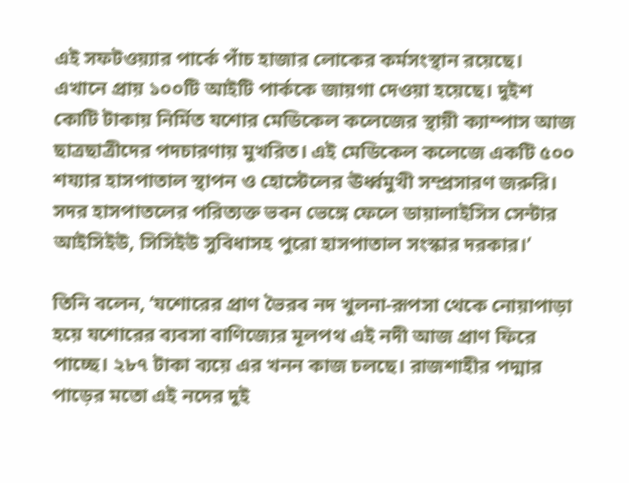এই সফটওয়্যার পার্কে পাঁচ হাজার লোকের কর্মসংস্থান রয়েছে। এখানে প্রায় ১০০টি আইটি পার্ককে জায়গা দেওয়া হয়েছে। দুইশ কোটি টাকায় নির্মিত যশোর মেডিকেল কলেজের স্থায়ী ক্যাম্পাস আজ ছাত্রছাত্রীদের পদচারণায় মুখরিত। এই মেডিকেল কলেজে একটি ৫০০ শয্যার হাসপাতাল স্থাপন ও হোস্টেলের ঊর্ধ্বমুখী সম্প্রসারণ জরুরি। সদর হাসপাতলের পরিত্যক্ত ভবন ভেঙ্গে ফেলে ডায়ালাইসিস সেন্টার আইসিইউ, সিসিইউ সুবিধাসহ পুরো হাসপাতাল সংস্কার দরকার।’

তিনি বলেন, ‘যশোরের প্রাণ ভৈরব নদ খুলনা-রূপসা থেকে নোয়াপাড়া হয়ে যশোরের ব্যবসা বাণিজ্যের মূলপথ এই নদী আজ প্রাণ ফিরে পাচ্ছে। ২৮৭ টাকা ব্যয়ে এর খনন কাজ চলছে। রাজশাহীর পদ্মার পাড়ের মতো এই নদের দুই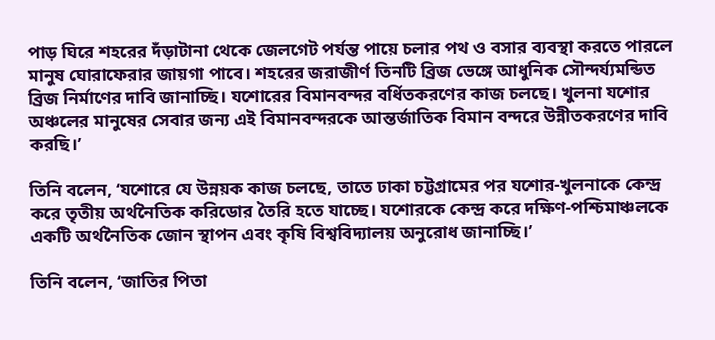পাড় ঘিরে শহরের দঁড়াটানা থেকে জেলগেট পর্যন্ত পায়ে চলার পথ ও বসার ব্যবস্থা করতে পারলে মানুষ ঘোরাফেরার জায়গা পাবে। শহরের জরাজীর্ণ তিনটি ব্রিজ ভেঙ্গে আধুনিক সৌন্দর্য্যমন্ডিত ব্রিজ নির্মাণের দাবি জানাচ্ছি। যশোরের বিমানবন্দর বর্ধিতকরণের কাজ চলছে। খুলনা যশোর অঞ্চলের মানুষের সেবার জন্য এই বিমানবন্দরকে আন্তর্জাতিক বিমান বন্দরে উন্নীতকরণের দাবি করছি।’

তিনি বলেন, ‘যশোরে যে উন্নয়ক কাজ চলছে, তাতে ঢাকা চট্টগ্রামের পর যশোর-খুলনাকে কেন্দ্র করে তৃতীয় অর্থনৈতিক করিডোর তৈরি হতে যাচ্ছে। যশোরকে কেন্দ্র করে দক্ষিণ-পশ্চিমাঞ্চলকে একটি অর্থনৈতিক জোন স্থাপন এবং কৃষি বিশ্ববিদ্যালয় অনুরোধ জানাচ্ছি।’

তিনি বলেন, ‘জাতির পিতা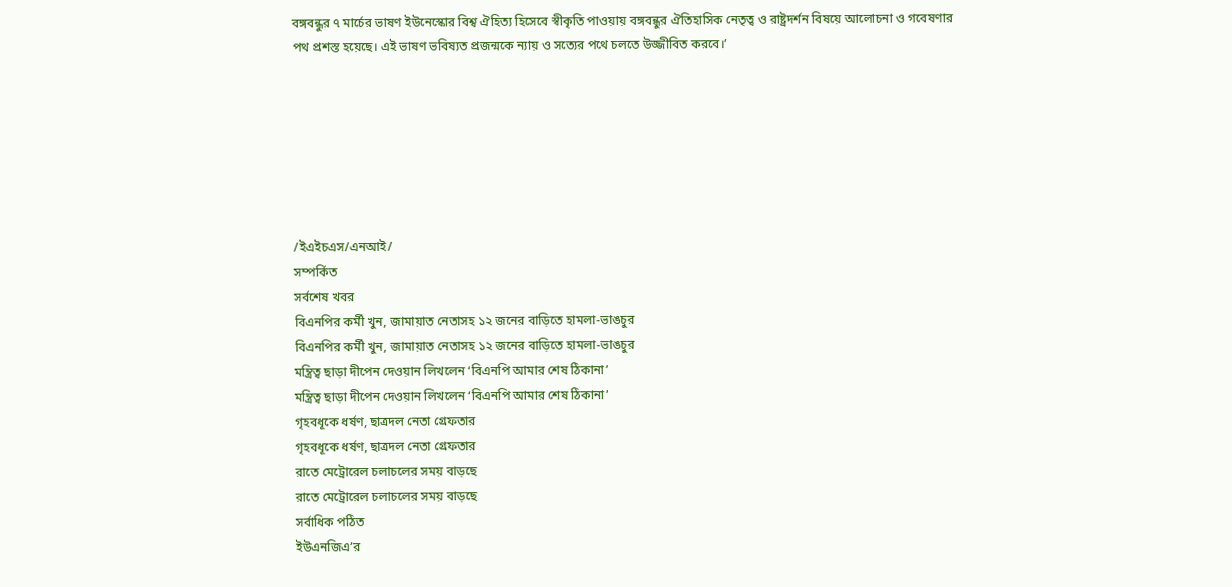বঙ্গবন্ধুর ৭ মার্চের ভাষণ ইউনেস্কোর বিশ্ব ঐহিত্য হিসেবে স্বীকৃতি পাওয়ায় বঙ্গবন্ধুর ঐতিহাসিক নেতৃত্ব ও রাষ্ট্রদর্শন বিষয়ে আলোচনা ও গবেষণার পথ প্রশস্ত হয়েছে। এই ভাষণ ভবিষ্যত প্রজন্মকে ন্যায় ও সত্যের পথে চলতে উজ্জীবিত করবে।’







/ইএইচএস/এনআই/
সম্পর্কিত
সর্বশেষ খবর
বিএনপির কর্মী খুন, জামায়াত নেতাসহ ১২ জনের বাড়িতে হামলা-ভাঙচুর
বিএনপির কর্মী খুন, জামায়াত নেতাসহ ১২ জনের বাড়িতে হামলা-ভাঙচুর
মন্ত্রিত্ব ছাড়া দীপেন দেওয়ান লিখলেন ‘বিএনপি আমার শেষ ঠিকানা’
মন্ত্রিত্ব ছাড়া দীপেন দেওয়ান লিখলেন ‘বিএনপি আমার শেষ ঠিকানা’
গৃহবধূকে ধর্ষণ, ছাত্রদল নেতা গ্রেফতার
গৃহবধূকে ধর্ষণ, ছাত্রদল নেতা গ্রেফতার
রাতে মেট্রোরেল চলাচলের সময় বাড়ছে
রাতে মেট্রোরেল চলাচলের সময় বাড়ছে
সর্বাধিক পঠিত
ইউএনজিএ’র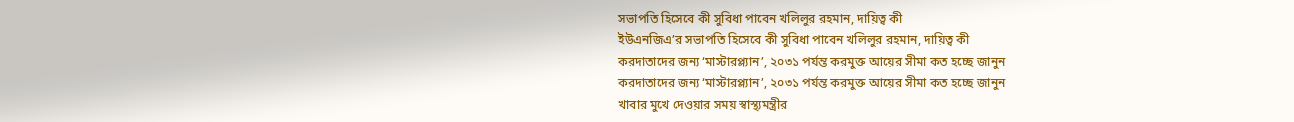সভাপতি হিসেবে কী সুবিধা পাবেন খলিলুর রহমান, দায়িত্ব কী
ইউএনজিএ’র সভাপতি হিসেবে কী সুবিধা পাবেন খলিলুর রহমান, দায়িত্ব কী
করদাতাদের জন্য ‘মাস্টারপ্ল্যান’, ২০৩১ পর্যন্ত করমুক্ত আয়ের সীমা কত হচ্ছে জানুন
করদাতাদের জন্য ‘মাস্টারপ্ল্যান’, ২০৩১ পর্যন্ত করমুক্ত আয়ের সীমা কত হচ্ছে জানুন
খাবার মুখে দেওয়ার সময় স্বাস্থ্যমন্ত্রীর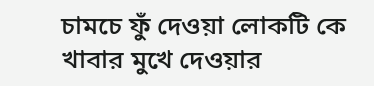চামচে ফুঁ দেওয়া লোকটি কে
খাবার মুখে দেওয়ার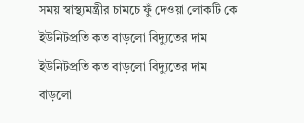সময় স্বাস্থ্যমন্ত্রীর চামচে ফুঁ দেওয়া লোকটি কে
ইউনিটপ্রতি কত বাড়লো বিদ্যুতের দাম
ইউনিটপ্রতি কত বাড়লো বিদ্যুতের দাম
বাড়লো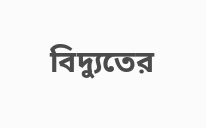বিদ্যুতের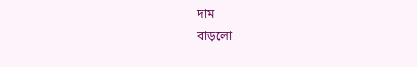দাম
বাড়লো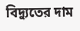বিদ্যুতের দাম